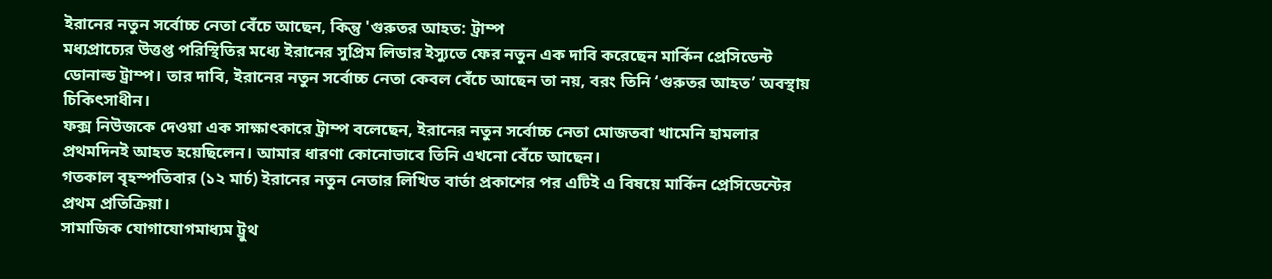ইরানের নতুন সর্বোচ্চ নেতা বেঁচে আছেন, কিন্তু 'গুরুতর আহত: ট্রাম্প
মধ্যপ্রাচ্যের উত্তপ্ত পরিস্থিতির মধ্যে ইরানের সুপ্রিম লিডার ইস্যুতে ফের নতুন এক দাবি করেছেন মার্কিন প্রেসিডেন্ট ডোনাল্ড ট্রাম্প। তার দাবি, ইরানের নতুন সর্বোচ্চ নেতা কেবল বেঁচে আছেন তা নয়, বরং তিনি ‘গুরুতর আহত’ অবস্থায় চিকিৎসাধীন।
ফক্স নিউজকে দেওয়া এক সাক্ষাৎকারে ট্রাম্প বলেছেন, ইরানের নতুন সর্বোচ্চ নেতা মোজতবা খামেনি হামলার প্রথমদিনই আহত হয়েছিলেন। আমার ধারণা কোনোভাবে তিনি এখনো বেঁচে আছেন।
গতকাল বৃহস্পতিবার (১২ মার্চ) ইরানের নতুন নেতার লিখিত বার্তা প্রকাশের পর এটিই এ বিষয়ে মার্কিন প্রেসিডেন্টের প্রথম প্রতিক্রিয়া।
সামাজিক যোগাযোগমাধ্যম ট্রুথ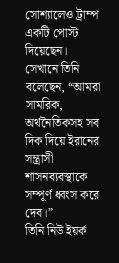সোশ্যালেও ট্রাম্প একটি পোস্ট দিয়েছেন। সেখানে তিনি বলেছেন, “আমরা সামরিক, অর্থনৈতিকসহ সব দিক দিয়ে ইরানের সন্ত্রাসী শাসনব্যবস্থাকে সম্পূর্ণ ধ্বংস করে দেব।”
তিনি নিউ ইয়র্ক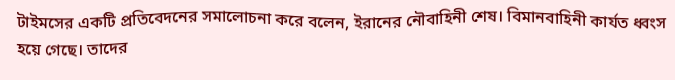টাইমসের একটি প্রতিবেদনের সমালোচনা করে বলেন, ইরানের নৌবাহিনী শেষ। বিমানবাহিনী কার্যত ধ্বংস হয়ে গেছে। তাদের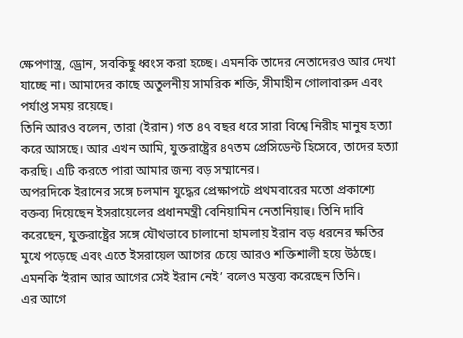ক্ষেপণাস্ত্র, ড্রোন, সবকিছু ধ্বংস করা হচ্ছে। এমনকি তাদের নেতাদেরও আর দেখা যাচ্ছে না। আমাদের কাছে অতুলনীয় সামরিক শক্তি, সীমাহীন গোলাবারুদ এবং পর্যাপ্ত সময় রয়েছে।
তিনি আরও বলেন, তারা (ইরান) গত ৪৭ বছর ধরে সারা বিশ্বে নিরীহ মানুষ হত্যা করে আসছে। আর এখন আমি, যুক্তরাষ্ট্রের ৪৭তম প্রেসিডেন্ট হিসেবে, তাদের হত্যা করছি। এটি করতে পারা আমার জন্য বড় সম্মানের।
অপরদিকে ইরানের সঙ্গে চলমান যুদ্ধের প্রেক্ষাপটে প্রথমবারের মতো প্রকাশ্যে বক্তব্য দিয়েছেন ইসরায়েলের প্রধানমন্ত্রী বেনিয়ামিন নেতানিয়াহু। তিনি দাবি করেছেন, যুক্তরাষ্ট্রের সঙ্গে যৌথভাবে চালানো হামলায় ইরান বড় ধরনের ক্ষতির মুখে পড়েছে এবং এতে ইসরায়েল আগের চেয়ে আরও শক্তিশালী হয়ে উঠছে। এমনকি ‘ইরান আর আগের সেই ইরান নেই’ বলেও মন্তব্য করেছেন তিনি।
এর আগে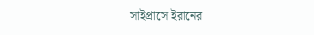সাইপ্রাসে ইরানের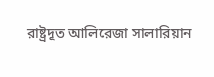রাষ্ট্রদূত আলিরেজা সালারিয়ান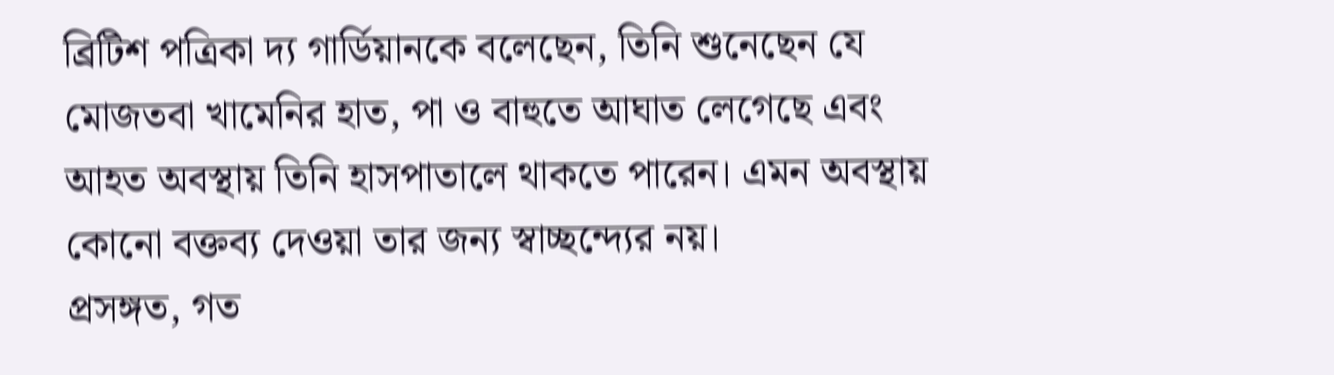ব্রিটিশ পত্রিকা দ্য গার্ডিয়ানকে বলেছেন, তিনি শুনেছেন যে মোজতবা খামেনির হাত, পা ও বাহুতে আঘাত লেগেছে এবং আহত অবস্থায় তিনি হাসপাতালে থাকতে পারেন। এমন অবস্থায় কোনো বক্তব্য দেওয়া তার জন্য স্বাচ্ছন্দ্যের নয়।
প্রসঙ্গত, গত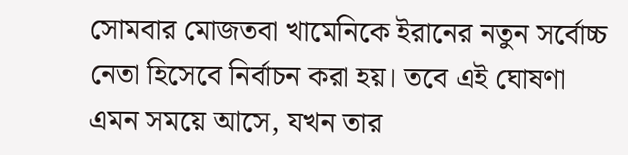সোমবার মোজতবা খামেনিকে ইরানের নতুন সর্বোচ্চ নেতা হিসেবে নির্বাচন করা হয়। তবে এই ঘোষণা এমন সময়ে আসে, যখন তার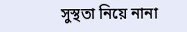সুস্থতা নিয়ে নানা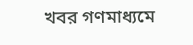খবর গণমাধ্যমে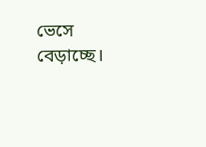ভেসে বেড়াচ্ছে।